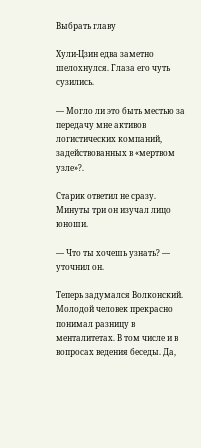Выбрать главу

Хули-Цзин едва заметно шелохнулся. Глаза его чуть сузились.

— Могло ли это быть местью за передачу мне активов логистических компаний, задействованных в «мертвом узле»?.

Старик ответил не сразу. Минуты три он изучал лицо юноши.

— Что ты хочешь узнать? — уточнил он.

Теперь задумался Волконский. Молодой человек прекрасно понимал разницу в менталитетах. В том числе и в вопросах ведения беседы. Да,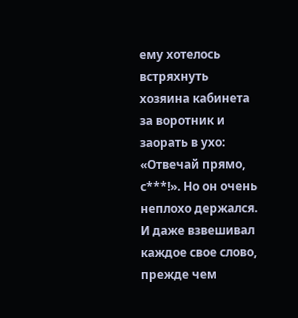ему хотелось встряхнуть хозяина кабинета за воротник и заорать в ухо: «Отвечай прямо, с***!». Но он очень неплохо держался. И даже взвешивал каждое свое слово, прежде чем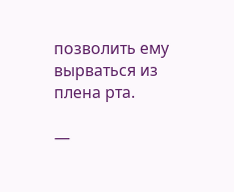позволить ему вырваться из плена рта.

—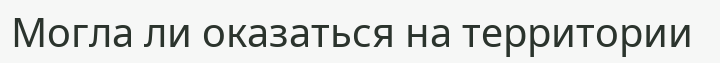Могла ли оказаться на территории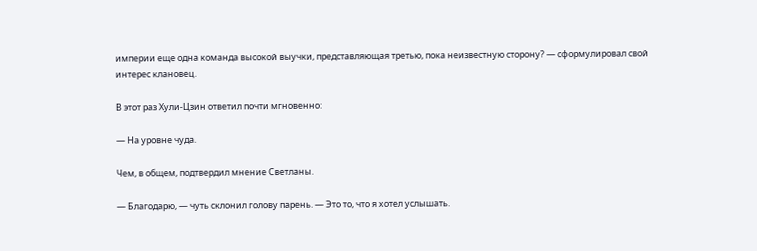империи еще одна команда высокой выучки, представляющая третью, пока неизвестную сторону? — сформулировал свой интерес клановец.

В этот раз Хули-Цзин ответил почти мгновенно:

— На уровне чуда.

Чем, в общем, подтвердил мнение Светланы.

— Благодарю, — чуть склонил голову парень. — Это то, что я хотел услышать.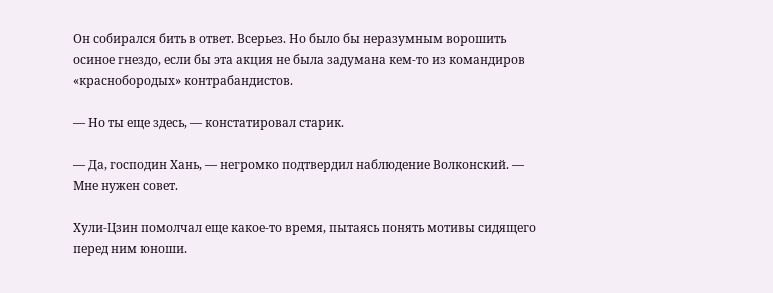Он собирался бить в ответ. Всерьез. Но было бы неразумным ворошить осиное гнездо, если бы эта акция не была задумана кем-то из командиров «краснобородых» контрабандистов.

— Но ты еще здесь, — констатировал старик.

— Да, господин Хань, — негромко подтвердил наблюдение Волконский. — Мне нужен совет.

Хули-Цзин помолчал еще какое-то время, пытаясь понять мотивы сидящего перед ним юноши.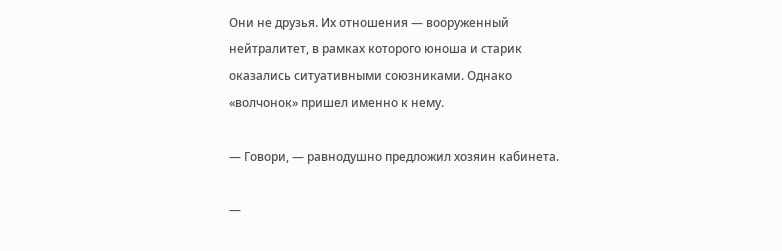Они не друзья. Их отношения — вооруженный нейтралитет, в рамках которого юноша и старик оказались ситуативными союзниками. Однако «волчонок» пришел именно к нему.

— Говори, — равнодушно предложил хозяин кабинета.

—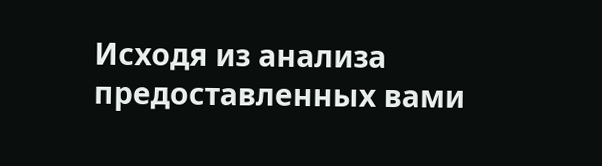Исходя из анализа предоставленных вами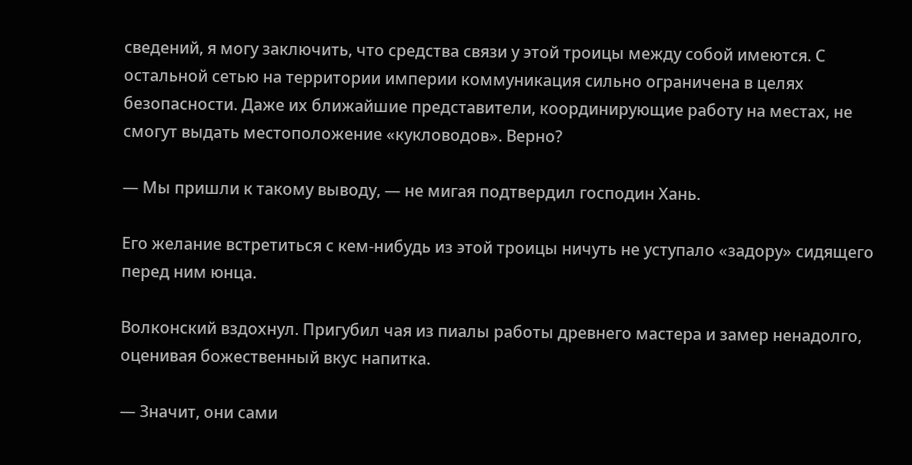сведений, я могу заключить, что средства связи у этой троицы между собой имеются. С остальной сетью на территории империи коммуникация сильно ограничена в целях безопасности. Даже их ближайшие представители, координирующие работу на местах, не смогут выдать местоположение «кукловодов». Верно?

— Мы пришли к такому выводу, — не мигая подтвердил господин Хань.

Его желание встретиться с кем-нибудь из этой троицы ничуть не уступало «задору» сидящего перед ним юнца.

Волконский вздохнул. Пригубил чая из пиалы работы древнего мастера и замер ненадолго, оценивая божественный вкус напитка.

— Значит, они сами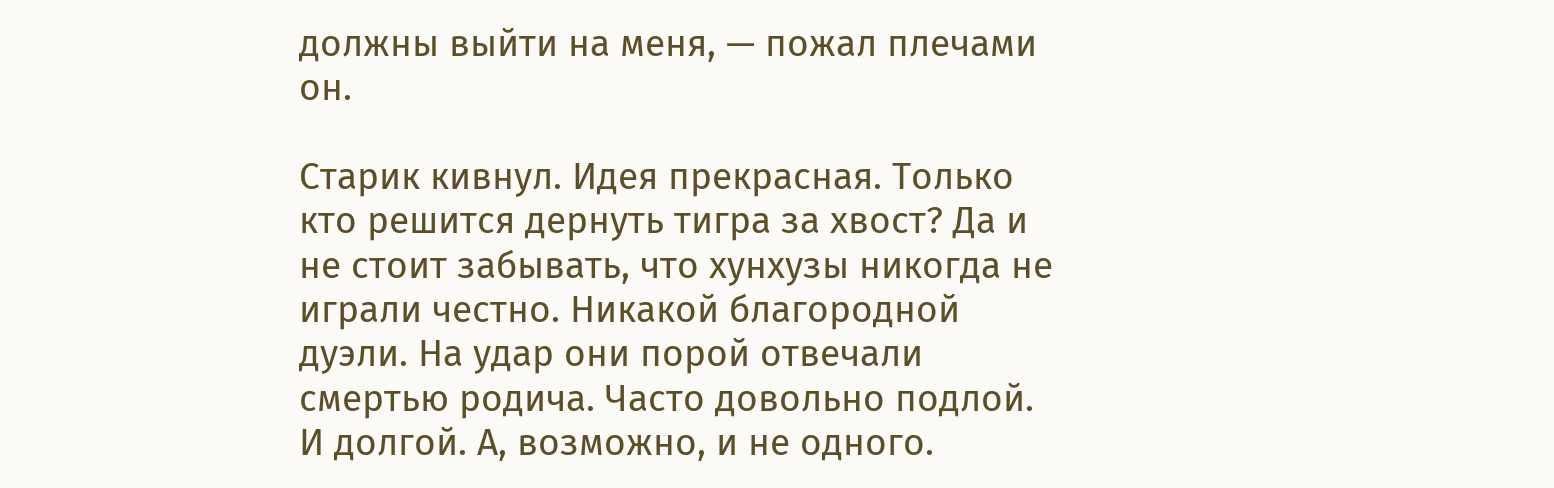должны выйти на меня, — пожал плечами он.

Старик кивнул. Идея прекрасная. Только кто решится дернуть тигра за хвост? Да и не стоит забывать, что хунхузы никогда не играли честно. Никакой благородной дуэли. На удар они порой отвечали смертью родича. Часто довольно подлой. И долгой. А, возможно, и не одного.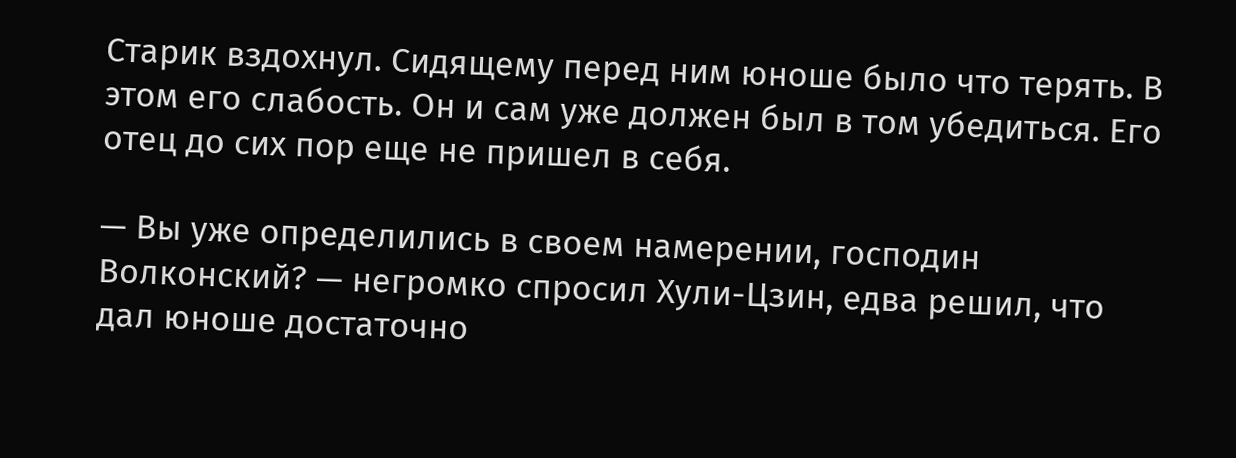Старик вздохнул. Сидящему перед ним юноше было что терять. В этом его слабость. Он и сам уже должен был в том убедиться. Его отец до сих пор еще не пришел в себя.

— Вы уже определились в своем намерении, господин Волконский? — негромко спросил Хули-Цзин, едва решил, что дал юноше достаточно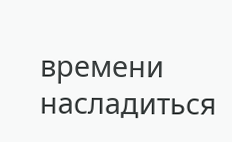времени насладиться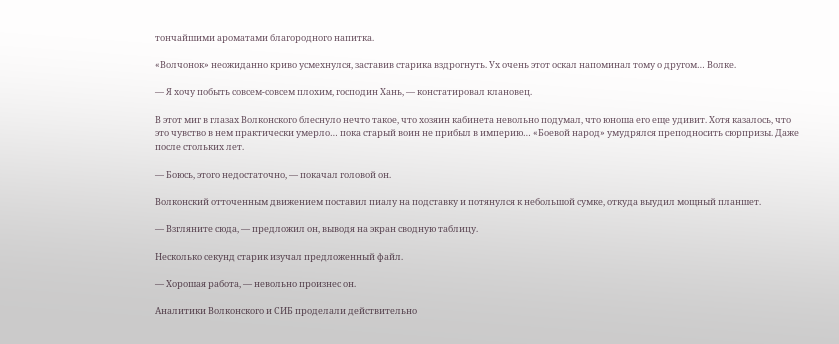тончайшими ароматами благородного напитка.

«Волчонок» неожиданно криво усмехнулся, заставив старика вздрогнуть. Ух очень этот оскал напоминал тому о другом… Волке.

— Я хочу побыть совсем-совсем плохим, господин Хань, — констатировал клановец.

В этот миг в глазах Волконского блеснуло нечто такое, что хозяин кабинета невольно подумал, что юноша его еще удивит. Хотя казалось, что это чувство в нем практически умерло… пока старый воин не прибыл в империю… «Боевой народ» умудрялся преподносить сюрпризы. Даже после стольких лет.

— Боюсь, этого недостаточно, — покачал головой он.

Волконский отточенным движением поставил пиалу на подставку и потянулся к небольшой сумке, откуда выудил мощный планшет.

— Взгляните сюда, — предложил он, выводя на экран сводную таблицу.

Несколько секунд старик изучал предложенный файл.

— Хорошая работа, — невольно произнес он.

Аналитики Волконского и СИБ проделали действительно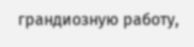грандиозную работу,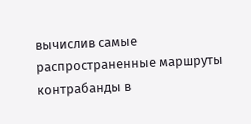вычислив самые распространенные маршруты контрабанды в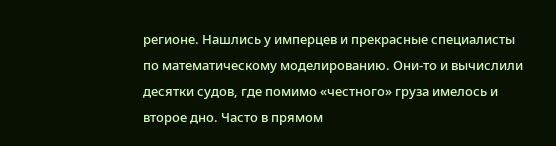регионе. Нашлись у имперцев и прекрасные специалисты по математическому моделированию. Они-то и вычислили десятки судов, где помимо «честного» груза имелось и второе дно. Часто в прямом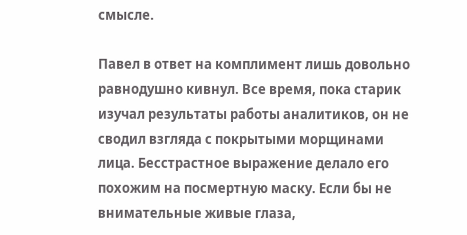смысле.

Павел в ответ на комплимент лишь довольно равнодушно кивнул. Все время, пока старик изучал результаты работы аналитиков, он не сводил взгляда с покрытыми морщинами лица. Бесстрастное выражение делало его похожим на посмертную маску. Если бы не внимательные живые глаза,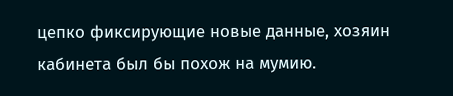цепко фиксирующие новые данные, хозяин кабинета был бы похож на мумию.